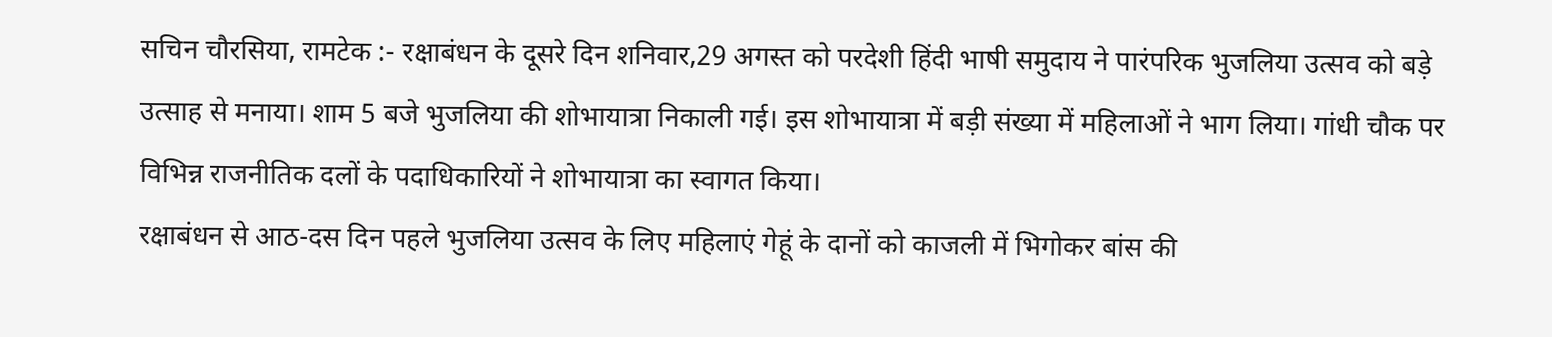सचिन चौरसिया, रामटेक :- रक्षाबंधन के दूसरे दिन शनिवार,29 अगस्त को परदेशी हिंदी भाषी समुदाय ने पारंपरिक भुजलिया उत्सव को बड़े उत्साह से मनाया। शाम 5 बजे भुजलिया की शोभायात्रा निकाली गई। इस शोभायात्रा में बड़ी संख्या में महिलाओं ने भाग लिया। गांधी चौक पर विभिन्न राजनीतिक दलों के पदाधिकारियों ने शोभायात्रा का स्वागत किया।
रक्षाबंधन से आठ-दस दिन पहले भुजलिया उत्सव के लिए महिलाएं गेहूं के दानों को काजली में भिगोकर बांस की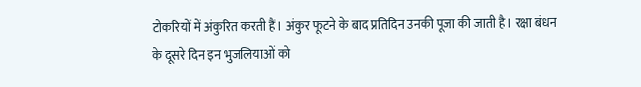टोकरियों में अंकुरित करती हैं। अंकुर फूटने के बाद प्रतिदिन उनकी पूजा की जाती है। रक्षा बंधन के दूसरे दिन इन भुजलियाओं को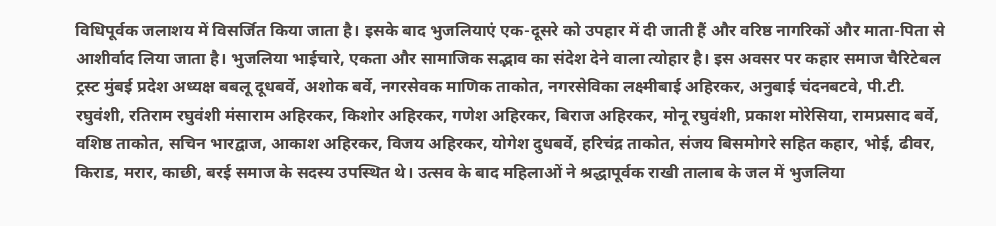विधिपूर्वक जलाशय में विसर्जित किया जाता है। इसके बाद भुजलियाएं एक-दूसरे को उपहार में दी जाती हैं और वरिष्ठ नागरिकों और माता-पिता से आशीर्वाद लिया जाता है। भुजलिया भाईचारे, एकता और सामाजिक सद्भाव का संदेश देने वाला त्योहार है। इस अवसर पर कहार समाज चैरिटेबल ट्रस्ट मुंबई प्रदेश अध्यक्ष बबलू दूधबर्वे, अशोक बर्वे, नगरसेवक माणिक ताकोत, नगरसेविका लक्ष्मीबाई अहिरकर, अनुबाई चंदनबटवे, पी.टी. रघुवंशी, रतिराम रघुवंशी मंसाराम अहिरकर, किशोर अहिरकर, गणेश अहिरकर, बिराज अहिरकर, मोनू रघुवंशी, प्रकाश मोरेसिया, रामप्रसाद बर्वे, वशिष्ठ ताकोत, सचिन भारद्वाज, आकाश अहिरकर, विजय अहिरकर, योगेश दुधबर्वे, हरिचंद्र ताकोत, संजय बिसमोगरे सहित कहार, भोई, ढीवर, किराड, मरार, काछी, बरई समाज के सदस्य उपस्थित थे। उत्सव के बाद महिलाओं ने श्रद्धापूर्वक राखी तालाब के जल में भुजलिया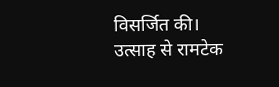विसर्जित की। उत्साह से रामटेक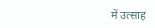में उत्साह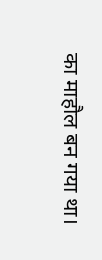का माहौल बन गया था।